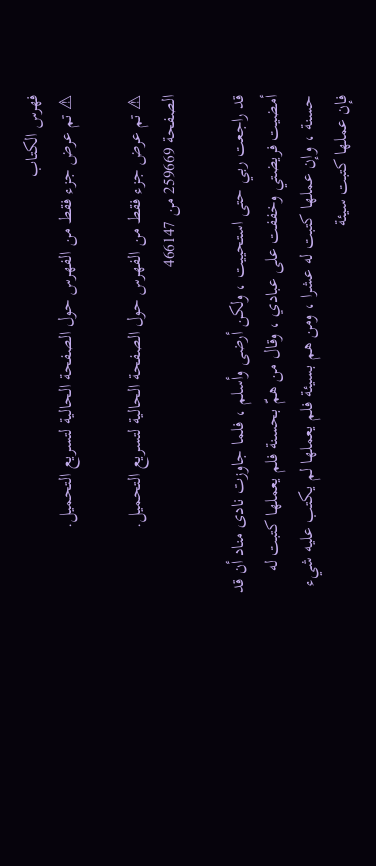فهرس الكتاب
⚠ تم عرض جزء فقط من الفهرس حول الصفحة الحالية لتسريع التحميل.

⚠ تم عرض جزء فقط من الفهرس حول الصفحة الحالية لتسريع التحميل.
الصفحة 259669 من 466147

قد راجعت ربي حتى استحييت ، ولكن أرضى وأسلم ، فلما جاوزت نادى مناد أن قد أمضيت فريضتي وخففت على عبادي ، وقال من همّ بحسنة فلم يعملها كتبت له حسنة ، وإن عملها كتبت له عشرا ، ومن هم بسيئة فلم يعملها لم يكتب عليه شيء فإن عملها كتبت سيئة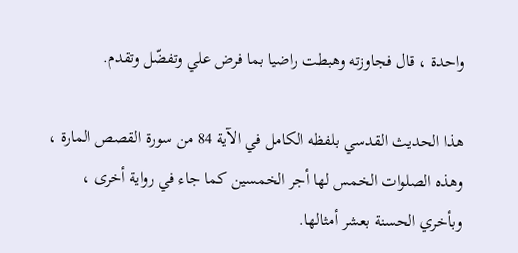واحدة ، قال فجاوزته وهبطت راضيا بما فرض علي وتفضّل وتقدم.

هذا الحديث القدسي بلفظه الكامل في الآية 84 من سورة القصص المارة ، وهذه الصلوات الخمس لها أجر الخمسين كما جاء في رواية أخرى ، وبأخري الحسنة بعشر أمثالها.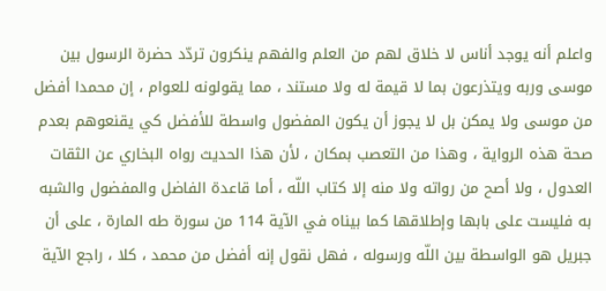واعلم أنه يوجد أناس لا خلاق لهم من العلم والفهم ينكرون تردّد حضرة الرسول بين موسى وربه ويتذرعون بما لا قيمة له ولا مستند ، مما يقولونه للعوام ، إن محمدا أفضل من موسى ولا يمكن بل لا يجوز أن يكون المفضول واسطة للأفضل كي يقنعوهم بعدم صحة هذه الرواية ، وهذا من التعصب بمكان ، لأن هذا الحديث رواه البخاري عن الثقات العدول ، ولا أصح من رواته ولا منه إلا كتاب اللّه ، أما قاعدة الفاضل والمفضول والشبه به فليست على بابها وإطلاقها كما بيناه في الآية 114 من سورة طه المارة ، على أن جبريل هو الواسطة بين اللّه ورسوله ، فهل نقول إنه أفضل من محمد ، كلا ، راجع الآية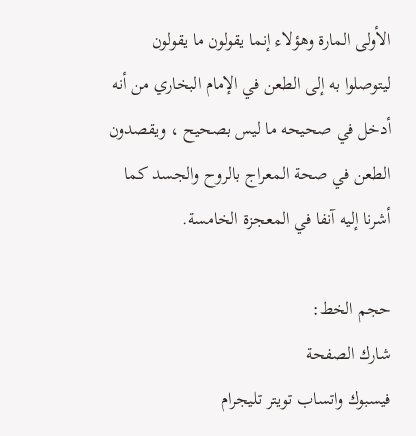الأولى المارة وهؤلاء إنما يقولون ما يقولون ليتوصلوا به إلى الطعن في الإمام البخاري من أنه أدخل في صحيحه ما ليس بصحيح ، ويقصدون الطعن في صحة المعراج بالروح والجسد كما أشرنا إليه آنفا في المعجزة الخامسة.

حجم الخط:
شارك الصفحة
فيسبوك واتساب تويتر تليجرام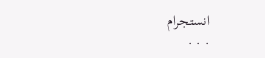انستجرام
. . .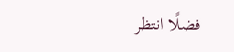فضلًا انتظر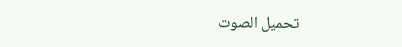تحميل الصوت